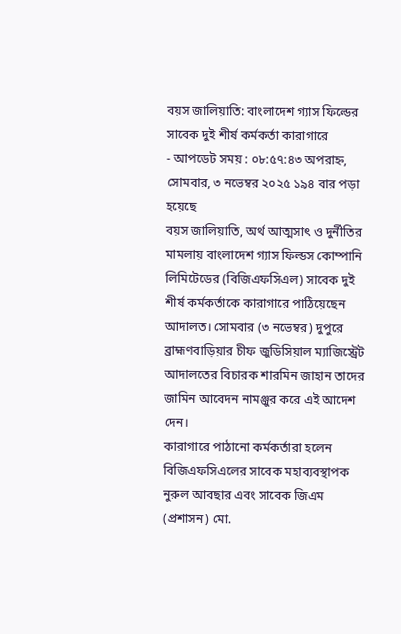বয়স জালিয়াতি: বাংলাদেশ গ্যাস ফিল্ডের সাবেক দুই শীর্ষ কর্মকর্তা কারাগারে
- আপডেট সময় : ০৮:৫৭:৪৩ অপরাহ্ন, সোমবার, ৩ নভেম্বর ২০২৫ ১৯৪ বার পড়া হয়েছে
বয়স জালিয়াতি, অর্থ আত্মসাৎ ও দুর্নীতির মামলায় বাংলাদেশ গ্যাস ফিল্ডস কোম্পানি লিমিটেডের (বিজিএফসিএল) সাবেক দুই শীর্ষ কর্মকর্তাকে কারাগারে পাঠিয়েছেন আদালত। সোমবার (৩ নভেম্বর) দুপুরে ব্রাহ্মণবাড়িয়ার চীফ জুডিসিয়াল ম্যাজিস্ট্রেট আদালতের বিচারক শারমিন জাহান তাদের জামিন আবেদন নামঞ্জুর করে এই আদেশ দেন।
কারাগারে পাঠানো কর্মকর্তারা হলেন বিজিএফসিএলের সাবেক মহাব্যবস্থাপক নুরুল আবছার এবং সাবেক জিএম (প্রশাসন) মো.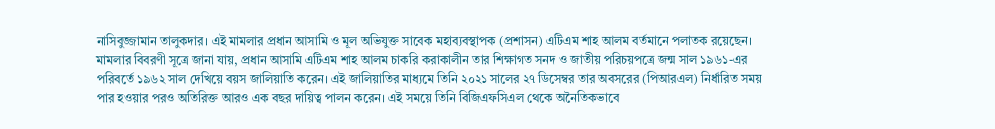নাসিবুজ্জামান তালুকদার। এই মামলার প্রধান আসামি ও মূল অভিযুক্ত সাবেক মহাব্যবস্থাপক (প্রশাসন) এটিএম শাহ আলম বর্তমানে পলাতক রয়েছেন।
মামলার বিবরণী সূত্রে জানা যায়, প্রধান আসামি এটিএম শাহ আলম চাকরি করাকালীন তার শিক্ষাগত সনদ ও জাতীয় পরিচয়পত্রে জন্ম সাল ১৯৬১-এর পরিবর্তে ১৯৬২ সাল দেখিয়ে বয়স জালিয়াতি করেন। এই জালিয়াতির মাধ্যমে তিনি ২০২১ সালের ২৭ ডিসেম্বর তার অবসরের (পিআরএল) নির্ধারিত সময় পার হওয়ার পরও অতিরিক্ত আরও এক বছর দায়িত্ব পালন করেন। এই সময়ে তিনি বিজিএফসিএল থেকে অনৈতিকভাবে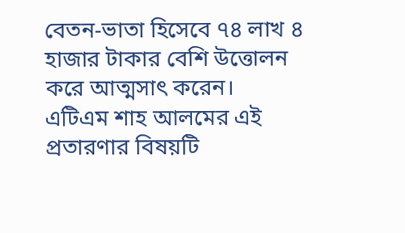বেতন-ভাতা হিসেবে ৭৪ লাখ ৪ হাজার টাকার বেশি উত্তোলন করে আত্মসাৎ করেন।
এটিএম শাহ আলমের এই প্রতারণার বিষয়টি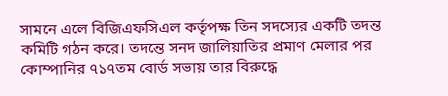সামনে এলে বিজিএফসিএল কর্তৃপক্ষ তিন সদস্যের একটি তদন্ত কমিটি গঠন করে। তদন্তে সনদ জালিয়াতির প্রমাণ মেলার পর কোম্পানির ৭১৭তম বোর্ড সভায় তার বিরুদ্ধে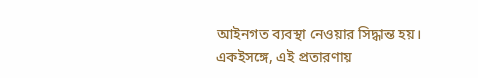আইনগত ব্যবস্থা নেওয়ার সিদ্ধান্ত হয়। একইসঙ্গে, এই প্রতারণায়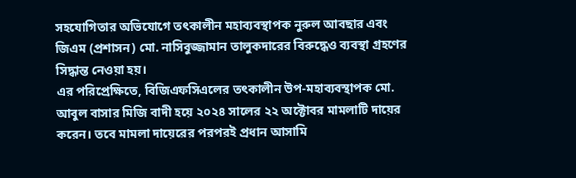সহযোগিতার অভিযোগে তৎকালীন মহাব্যবস্থাপক নুরুল আবছার এবং জিএম (প্রশাসন) মো. নাসিবুজ্জামান তালুকদারের বিরুদ্ধেও ব্যবস্থা গ্রহণের সিদ্ধান্ত নেওয়া হয়।
এর পরিপ্রেক্ষিতে, বিজিএফসিএলের তৎকালীন উপ-মহাব্যবস্থাপক মো. আবুল বাসার মিজি বাদী হয়ে ২০২৪ সালের ২২ অক্টোবর মামলাটি দায়ের করেন। তবে মামলা দায়েরের পরপরই প্রধান আসামি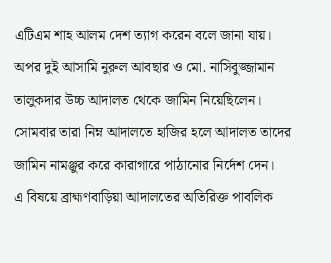এটিএম শাহ আলম দেশ ত্যাগ করেন বলে জানা যায়। অপর দুই আসামি নুরুল আবছার ও মো. নাসিবুজ্জামান তালুকদার উচ্চ আদালত থেকে জামিন নিয়েছিলেন। সোমবার তারা নিম্ন আদালতে হাজির হলে আদালত তাদের জামিন নামঞ্জুর করে কারাগারে পাঠানোর নির্দেশ দেন।
এ বিষয়ে ব্রাহ্মণবাড়িয়া আদালতের অতিরিক্ত পাবলিক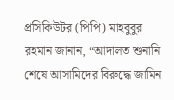প্রসিকিউটর (পিপি) মাহবুবুর রহমান জানান, “আদালত শুনানি শেষে আসামিদের বিরুদ্ধে জামিন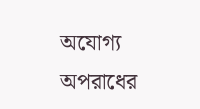অযোগ্য অপরাধের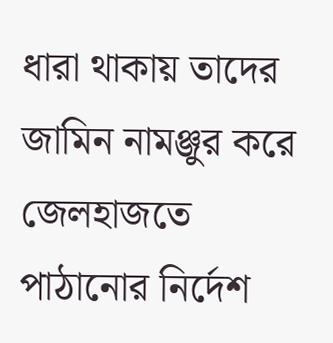ধারা থাকায় তাদের জামিন নামঞ্জুর করে জেলহাজতে পাঠানোর নির্দেশ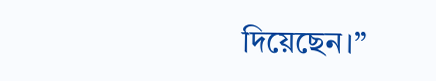দিয়েছেন।”